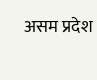असम प्रदेश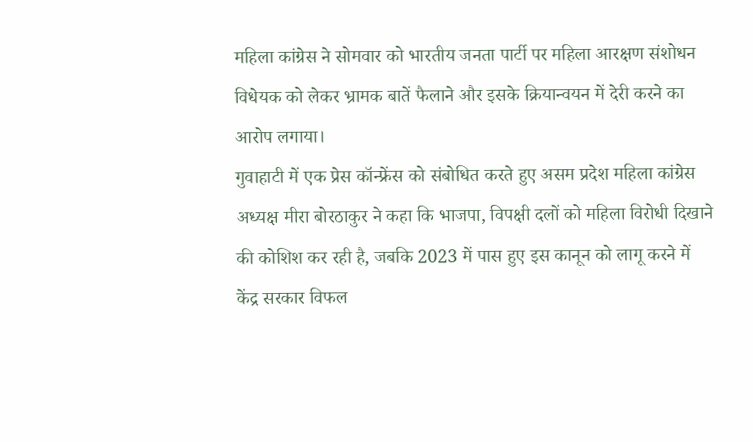महिला कांग्रेस ने सोमवार को भारतीय जनता पार्टी पर महिला आरक्षण संशोधन विधेयक को लेकर भ्रामक बातें फैलाने और इसके क्रियान्वयन में देरी करने का आरोप लगाया।
गुवाहाटी में एक प्रेस कॉन्फ्रेंस को संबोधित करते हुए असम प्रदेश महिला कांग्रेस अध्यक्ष मीरा बोरठाकुर ने कहा कि भाजपा, विपक्षी दलों को महिला विरोधी दिखाने की कोशिश कर रही है, जबकि 2023 में पास हुए इस कानून को लागू करने में केंद्र सरकार विफल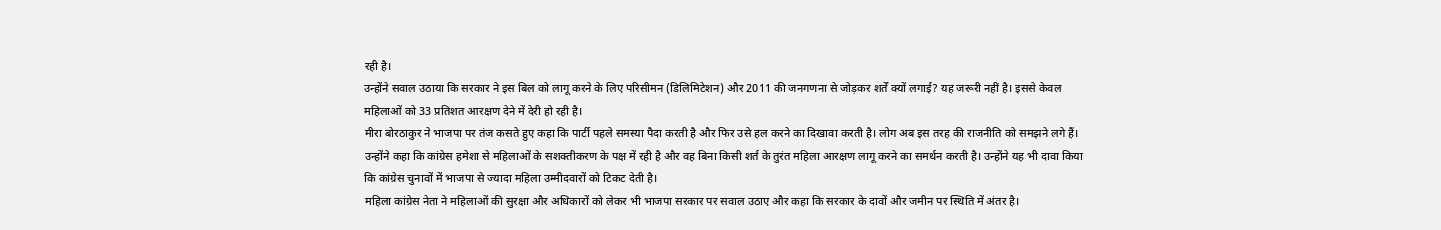रही है।
उन्होंने सवाल उठाया कि सरकार ने इस बिल को लागू करने के लिए परिसीमन (डिलिमिटेशन) और 2011 की जनगणना से जोड़कर शर्तें क्यों लगाई? यह जरूरी नहीं है। इससे केवल महिलाओं को 33 प्रतिशत आरक्षण देने में देरी हो रही है।
मीरा बोरठाकुर ने भाजपा पर तंज कसते हुए कहा कि पार्टी पहले समस्या पैदा करती है और फिर उसे हल करने का दिखावा करती है। लोग अब इस तरह की राजनीति को समझने लगे हैं।
उन्होंने कहा कि कांग्रेस हमेशा से महिलाओं के सशक्तीकरण के पक्ष में रही है और वह बिना किसी शर्त के तुरंत महिला आरक्षण लागू करने का समर्थन करती है। उन्होंने यह भी दावा किया कि कांग्रेस चुनावों में भाजपा से ज्यादा महिला उम्मीदवारों को टिकट देती है।
महिला कांग्रेस नेता ने महिलाओं की सुरक्षा और अधिकारों को लेकर भी भाजपा सरकार पर सवाल उठाए और कहा कि सरकार के दावों और जमीन पर स्थिति में अंतर है।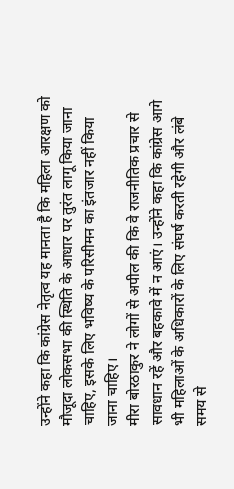उन्होंने कहा कि कांग्रेस नेतृत्व यह मानता है कि महिला आरक्षण को मौजूदा लोकसभा की स्थिति के आधार पर तुरंत लागू किया जाना चाहिए, इसके लिए भविष्य के परिसीमन का इंतजार नहीं किया जाना चाहिए।
मीरा बोरठाकुर ने लोगों से अपील की कि वे राजनीतिक प्रचार से सावधान रहें और बहकावे में न आएं। उन्होंने कहा कि कांग्रेस आगे भी महिलाओं के अधिकारों के लिए संघर्ष करती रहेगी और लंबे समय से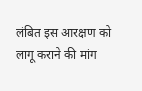लंबित इस आरक्षण को लागू कराने की मांग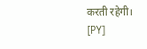करती रहेगी।
[PY]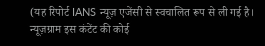(यह रिपोर्ट IANS न्यूज़ एजेंसी से स्वचालित रूप से ली गई है। न्यूज़ग्राम इस कंटेंट की कोई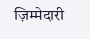ज़िम्मेदारी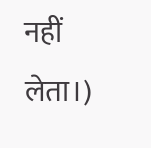नहीं लेता।)